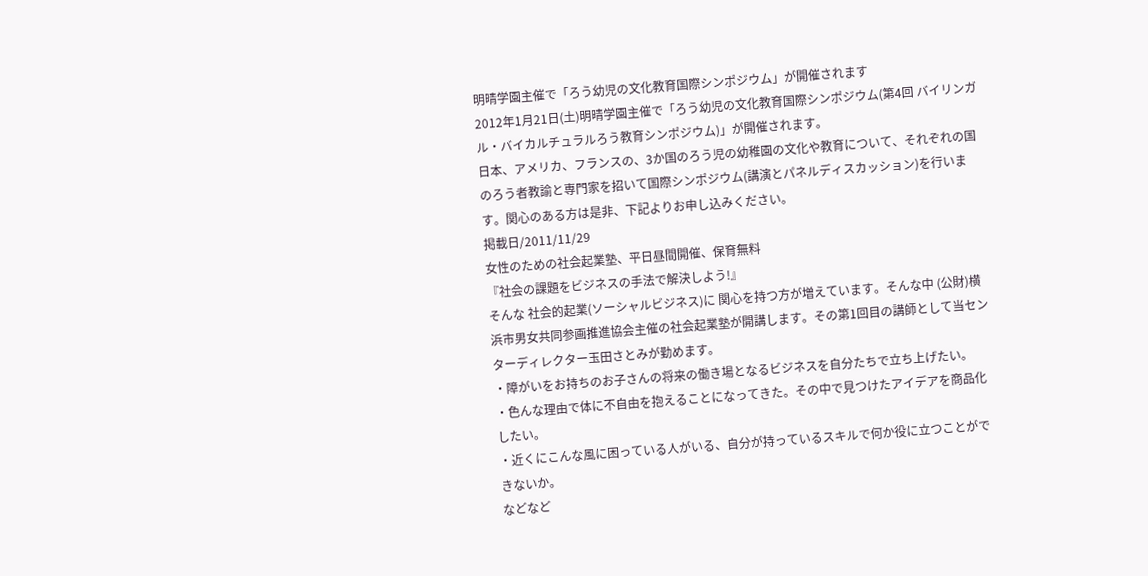明晴学園主催で「ろう幼児の文化教育国際シンポジウム」が開催されます
2012年1月21日(土)明晴学園主催で「ろう幼児の文化教育国際シンポジウム(第4回 バイリンガル・バイカルチュラルろう教育シンポジウム)」が開催されます。
日本、アメリカ、フランスの、3か国のろう児の幼稚園の文化や教育について、それぞれの国のろう者教諭と専門家を招いて国際シンポジウム(講演とパネルディスカッション)を行います。関心のある方は是非、下記よりお申し込みください。
掲載日/2011/11/29
女性のための社会起業塾、平日昼間開催、保育無料
『社会の課題をビジネスの手法で解決しよう!』
そんな 社会的起業(ソーシャルビジネス)に 関心を持つ方が増えています。そんな中 (公財)横浜市男女共同参画推進協会主催の社会起業塾が開講します。その第1回目の講師として当センターディレクター玉田さとみが勤めます。
・障がいをお持ちのお子さんの将来の働き場となるビジネスを自分たちで立ち上げたい。
・色んな理由で体に不自由を抱えることになってきた。その中で見つけたアイデアを商品化したい。
・近くにこんな風に困っている人がいる、自分が持っているスキルで何か役に立つことができないか。
などなど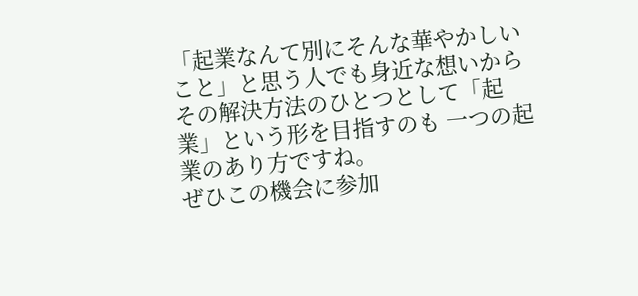「起業なんて別にそんな華やかしいこと」と思う人でも身近な想いからその解決方法のひとつとして「起業」という形を目指すのも 一つの起業のあり方ですね。
ぜひこの機会に参加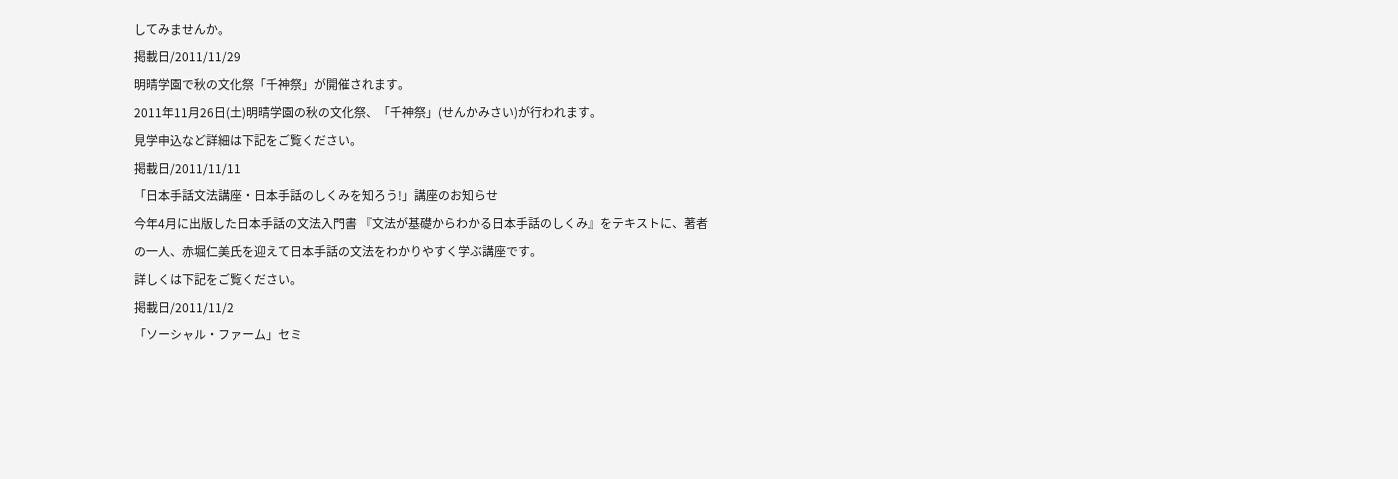してみませんか。
掲載日/2011/11/29
明晴学園で秋の文化祭「千神祭」が開催されます。
2011年11月26日(土)明晴学園の秋の文化祭、「千神祭」(せんかみさい)が行われます。
見学申込など詳細は下記をご覧ください。
掲載日/2011/11/11
「日本手話文法講座・日本手話のしくみを知ろう!」講座のお知らせ
今年4月に出版した日本手話の文法入門書 『文法が基礎からわかる日本手話のしくみ』をテキストに、著者の一人、赤堀仁美氏を迎えて日本手話の文法をわかりやすく学ぶ講座です。
詳しくは下記をご覧ください。
掲載日/2011/11/2
「ソーシャル・ファーム」セミ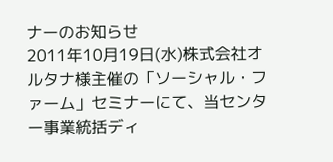ナーのお知らせ
2011年10月19日(水)株式会社オルタナ様主催の「ソーシャル・ファーム」セミナーにて、当センター事業統括ディ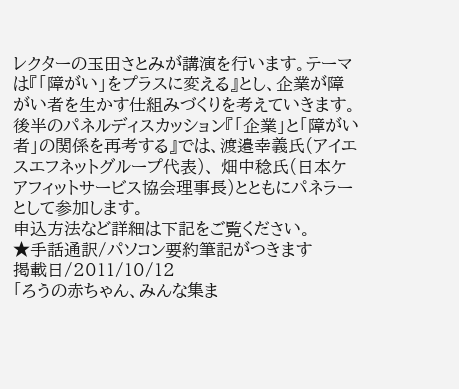レクターの玉田さとみが講演を行います。テーマは『「障がい」をプラスに変える』とし、企業が障がい者を生かす仕組みづくりを考えていきます。後半のパネルディスカッション『「企業」と「障がい者」の関係を再考する』では、渡邉幸義氏(アイエスエフネットグループ代表)、 畑中稔氏(日本ケアフィットサービス協会理事長)とともにパネラーとして参加します。
申込方法など詳細は下記をご覧ください。
★手話通訳/パソコン要約筆記がつきます
掲載日/2011/10/12
「ろうの赤ちゃん、みんな集ま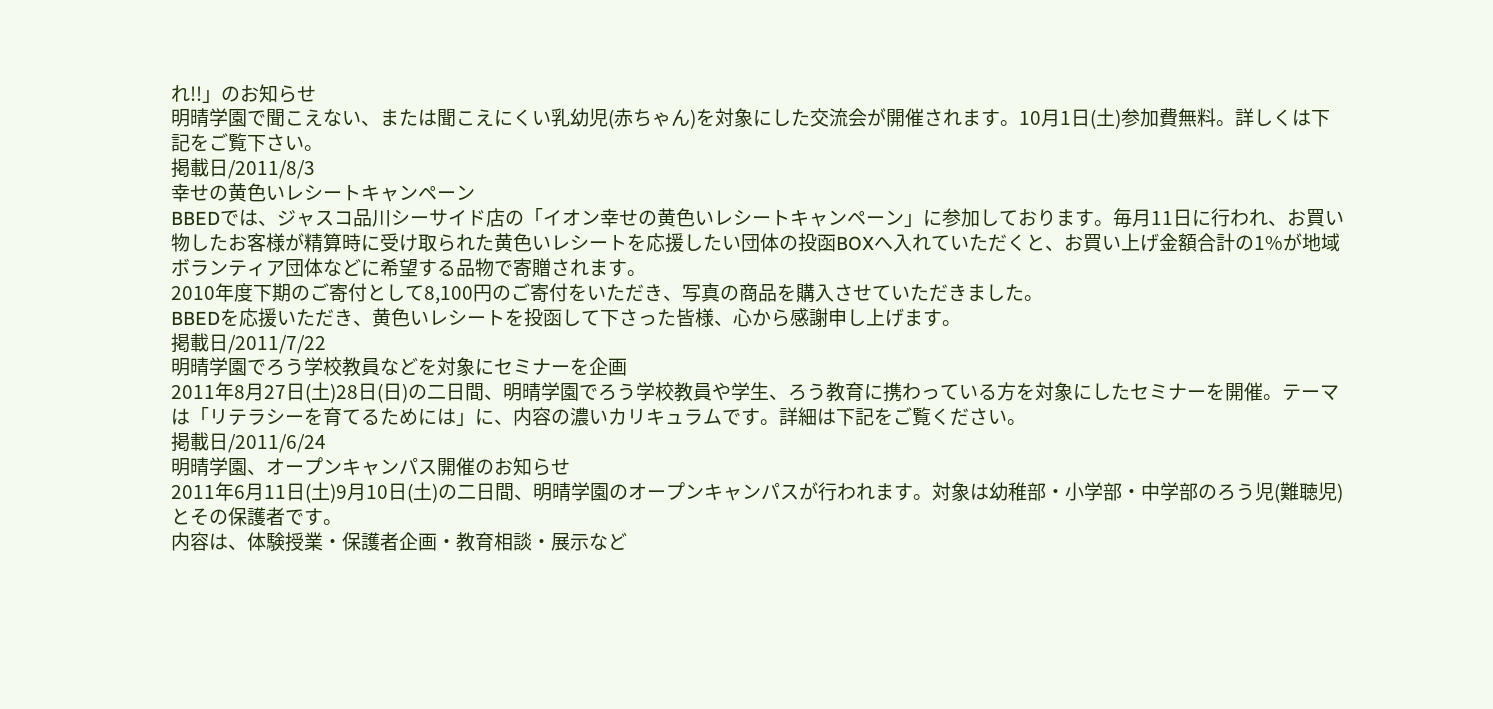れ!!」のお知らせ
明晴学園で聞こえない、または聞こえにくい乳幼児(赤ちゃん)を対象にした交流会が開催されます。10月1日(土)参加費無料。詳しくは下記をご覧下さい。
掲載日/2011/8/3
幸せの黄色いレシートキャンペーン
BBEDでは、ジャスコ品川シーサイド店の「イオン幸せの黄色いレシートキャンペーン」に参加しております。毎月11日に行われ、お買い物したお客様が精算時に受け取られた黄色いレシートを応援したい団体の投函BOXへ入れていただくと、お買い上げ金額合計の1%が地域ボランティア団体などに希望する品物で寄贈されます。
2010年度下期のご寄付として8,100円のご寄付をいただき、写真の商品を購入させていただきました。
BBEDを応援いただき、黄色いレシートを投函して下さった皆様、心から感謝申し上げます。
掲載日/2011/7/22
明晴学園でろう学校教員などを対象にセミナーを企画
2011年8月27日(土)28日(日)の二日間、明晴学園でろう学校教員や学生、ろう教育に携わっている方を対象にしたセミナーを開催。テーマは「リテラシーを育てるためには」に、内容の濃いカリキュラムです。詳細は下記をご覧ください。
掲載日/2011/6/24
明晴学園、オープンキャンパス開催のお知らせ
2011年6月11日(土)9月10日(土)の二日間、明晴学園のオープンキャンパスが行われます。対象は幼稚部・小学部・中学部のろう児(難聴児)とその保護者です。
内容は、体験授業・保護者企画・教育相談・展示など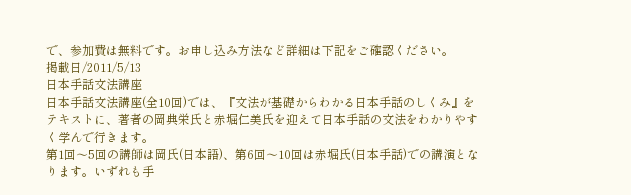で、参加費は無料です。お申し込み方法など詳細は下記をご確認ください。
掲載日/2011/5/13
日本手話文法講座
日本手話文法講座(全10回)では、『文法が基礎からわかる日本手話のしくみ』をテキストに、著者の岡典栄氏と赤堀仁美氏を迎えて日本手話の文法をわかりやすく学んで行きます。
第1回〜5回の講師は岡氏(日本語)、第6回〜10回は赤堀氏(日本手話)での講演となります。いずれも手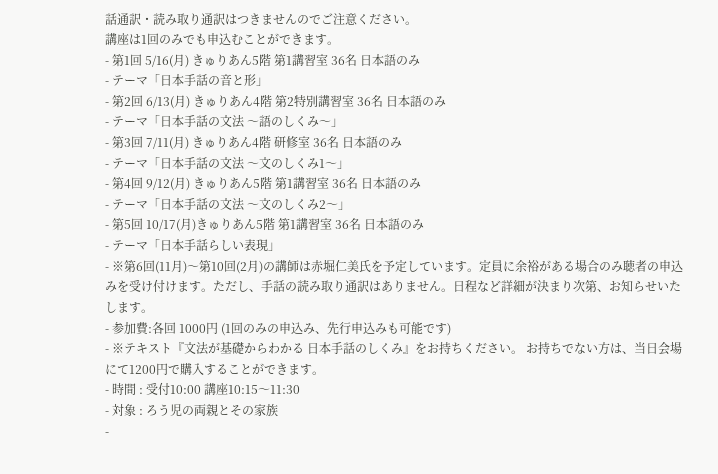話通訳・読み取り通訳はつきませんのでご注意ください。
講座は1回のみでも申込むことができます。
- 第1回 5/16(月) きゅりあん5階 第1講習室 36名 日本語のみ
- テーマ「日本手話の音と形」
- 第2回 6/13(月) きゅりあん4階 第2特別講習室 36名 日本語のみ
- テーマ「日本手話の文法 〜語のしくみ〜」
- 第3回 7/11(月) きゅりあん4階 研修室 36名 日本語のみ
- テーマ「日本手話の文法 〜文のしくみ1〜」
- 第4回 9/12(月) きゅりあん5階 第1講習室 36名 日本語のみ
- テーマ「日本手話の文法 〜文のしくみ2〜」
- 第5回 10/17(月)きゅりあん5階 第1講習室 36名 日本語のみ
- テーマ「日本手話らしい表現」
- ※第6回(11月)〜第10回(2月)の講師は赤堀仁美氏を予定しています。定員に余裕がある場合のみ聴者の申込みを受け付けます。ただし、手話の読み取り通訳はありません。日程など詳細が決まり次第、お知らせいたします。
- 参加費:各回 1000円 (1回のみの申込み、先行申込みも可能です)
- ※テキスト『文法が基礎からわかる 日本手話のしくみ』をお持ちください。 お持ちでない方は、当日会場にて1200円で購入することができます。
- 時間 : 受付10:00 講座10:15〜11:30
- 対象 : ろう児の両親とその家族
-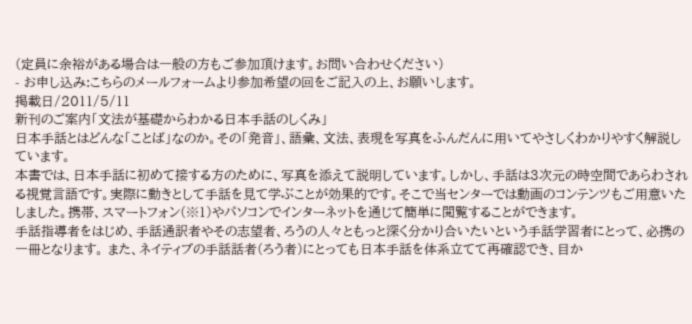(定員に余裕がある場合は一般の方もご参加頂けます。お問い合わせください)
- お申し込み:こちらのメールフォームより参加希望の回をご記入の上、お願いします。
掲載日/2011/5/11
新刊のご案内「文法が基礎からわかる日本手話のしくみ」
日本手話とはどんな「ことば」なのか。その「発音」、語彙、文法、表現を写真をふんだんに用いてやさしくわかりやすく解説しています。
本書では、日本手話に初めて接する方のために、写真を添えて説明しています。しかし、手話は3次元の時空間であらわされる視覚言語です。実際に動きとして手話を見て学ぶことが効果的です。そこで当センターでは動画のコンテンツもご用意いたしました。携帯、スマートフォン(※1)やパソコンでインターネットを通じて簡単に閲覧することができます。
手話指導者をはじめ、手話通訳者やその志望者、ろうの人々ともっと深く分かり合いたいという手話学習者にとって、必携の一冊となります。 また、ネイティブの手話話者(ろう者)にとっても日本手話を体系立てて再確認でき、目か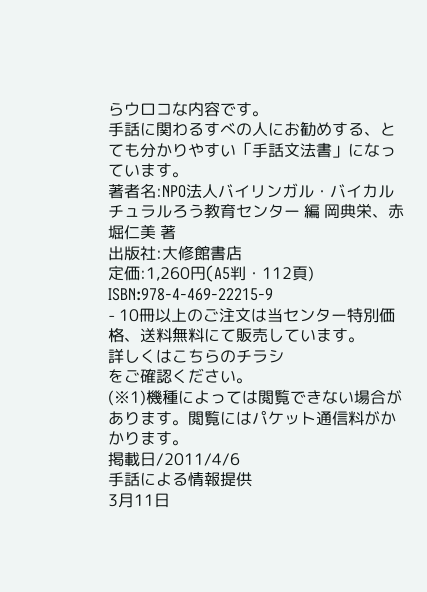らウロコな内容です。
手話に関わるすべの人にお勧めする、とても分かりやすい「手話文法書」になっています。
著者名:NPO法人バイリンガル・バイカルチュラルろう教育センター 編 岡典栄、赤堀仁美 著
出版社:大修館書店
定価:1,260円(A5判・112頁) ISBN:978-4-469-22215-9
- 10冊以上のご注文は当センター特別価格、送料無料にて販売しています。
詳しくはこちらのチラシ
をご確認ください。
(※1)機種によっては閲覧できない場合があります。閲覧にはパケット通信料がかかります。
掲載日/2011/4/6
手話による情報提供
3月11日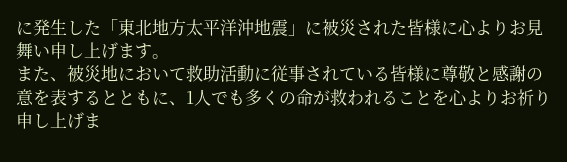に発生した「東北地方太平洋沖地震」に被災された皆様に心よりお見舞い申し上げます。
また、被災地において救助活動に従事されている皆様に尊敬と感謝の意を表するとともに、1人でも多くの命が救われることを心よりお祈り申し上げま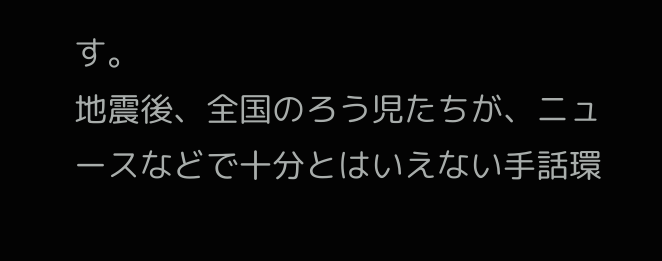す。
地震後、全国のろう児たちが、ニュースなどで十分とはいえない手話環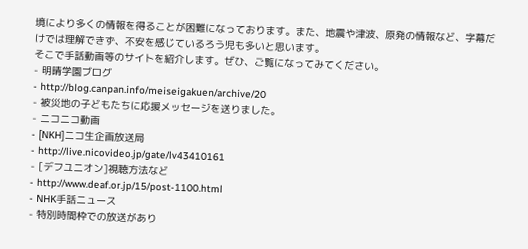境により多くの情報を得ることが困難になっております。また、地震や津波、原発の情報など、字幕だけでは理解できず、不安を感じているろう児も多いと思います。
そこで手話動画等のサイトを紹介します。ぜひ、ご覧になってみてください。
- 明晴学園ブログ
- http://blog.canpan.info/meiseigakuen/archive/20
- 被災地の子どもたちに応援メッセージを送りました。
- ニコニコ動画
- [NKH]ニコ生企画放送局
- http://live.nicovideo.jp/gate/lv43410161
- [デフユニオン]視聴方法など
- http://www.deaf.or.jp/15/post-1100.html
- NHK手話ニュース
- 特別時間枠での放送があり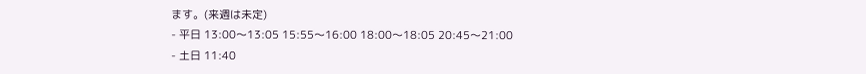ます。(来週は未定)
- 平日 13:00〜13:05 15:55〜16:00 18:00〜18:05 20:45〜21:00
- 土日 11:40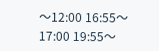〜12:00 16:55〜17:00 19:55〜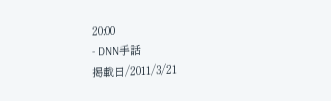20:00
- DNN手話
掲載日/2011/3/21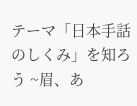テーマ「日本手話のしくみ」を知ろう ~眉、あ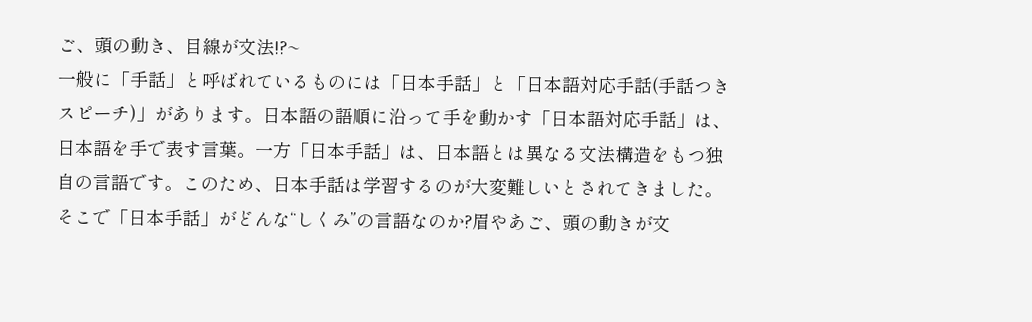ご、頭の動き、目線が文法!?~
一般に「手話」と呼ばれているものには「日本手話」と「日本語対応手話(手話つきスピーチ)」があります。日本語の語順に沿って手を動かす「日本語対応手話」は、日本語を手で表す言葉。一方「日本手話」は、日本語とは異なる文法構造をもつ独自の言語です。このため、日本手話は学習するのが大変難しいとされてきました。そこで「日本手話」がどんな“しくみ”の言語なのか?眉やあご、頭の動きが文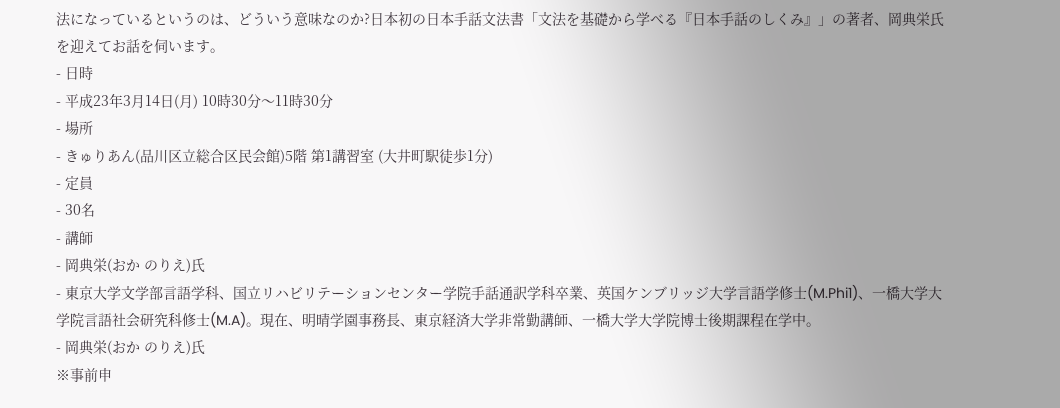法になっているというのは、どういう意味なのか?日本初の日本手話文法書「文法を基礎から学べる『日本手話のしくみ』」の著者、岡典栄氏を迎えてお話を伺います。
- 日時
- 平成23年3月14日(月) 10時30分〜11時30分
- 場所
- きゅりあん(品川区立総合区民会館)5階 第1講習室 (大井町駅徒歩1分)
- 定員
- 30名
- 講師
- 岡典栄(おか のりえ)氏
- 東京大学文学部言語学科、国立リハビリテーションセンター学院手話通訳学科卒業、英国ケンブリッジ大学言語学修士(M.Phi1)、一橋大学大学院言語社会研究科修士(M.A)。現在、明晴学園事務長、東京経済大学非常勤講師、一橋大学大学院博士後期課程在学中。
- 岡典栄(おか のりえ)氏
※事前申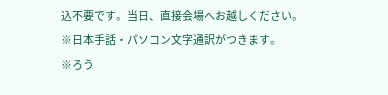込不要です。当日、直接会場へお越しください。
※日本手話・パソコン文字通訳がつきます。
※ろう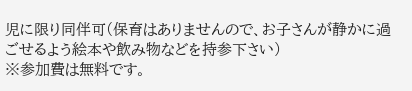児に限り同伴可(保育はありませんので、お子さんが静かに過ごせるよう絵本や飲み物などを持参下さい)
※参加費は無料です。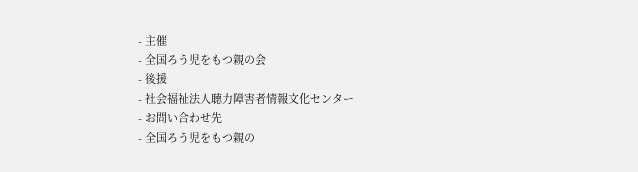- 主催
- 全国ろう児をもつ親の会
- 後援
- 社会福祉法人聴力障害者情報文化センター
- お問い合わせ先
- 全国ろう児をもつ親の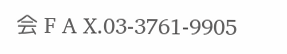会 F A X.03-3761-9905